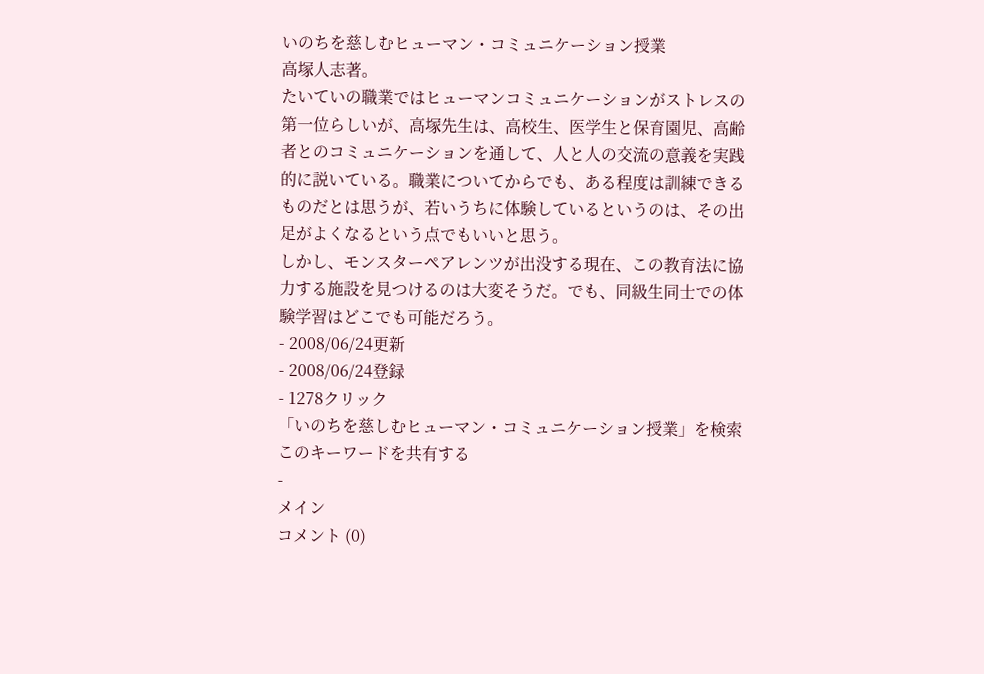いのちを慈しむヒューマン・コミュニケーション授業
高塚人志著。
たいていの職業ではヒューマンコミュニケーションがストレスの第一位らしいが、高塚先生は、高校生、医学生と保育園児、高齢者とのコミュニケーションを通して、人と人の交流の意義を実践的に説いている。職業についてからでも、ある程度は訓練できるものだとは思うが、若いうちに体験しているというのは、その出足がよくなるという点でもいいと思う。
しかし、モンスターペアレンツが出没する現在、この教育法に協力する施設を見つけるのは大変そうだ。でも、同級生同士での体験学習はどこでも可能だろう。
- 2008/06/24更新
- 2008/06/24登録
- 1278クリック
「いのちを慈しむヒューマン・コミュニケーション授業」を検索
このキーワードを共有する
-
メイン
コメント (0)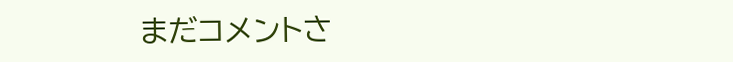まだコメントさ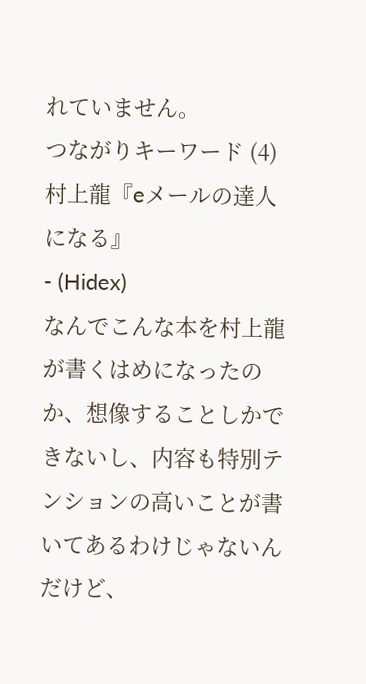れていません。
つながりキーワード (4)
村上龍『eメールの達人になる』
- (Hidex)
なんでこんな本を村上龍が書くはめになったのか、想像することしかできないし、内容も特別テンションの高いことが書いてあるわけじゃないんだけど、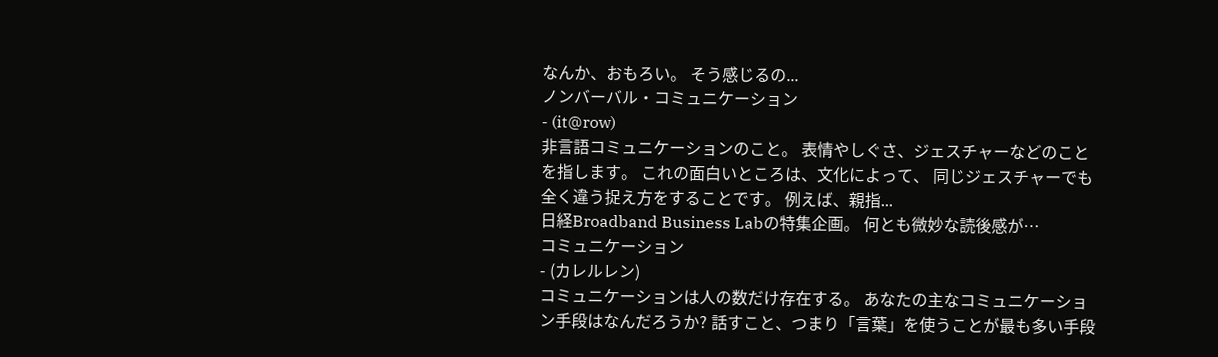なんか、おもろい。 そう感じるの...
ノンバーバル・コミュニケーション
- (it@row)
非言語コミュニケーションのこと。 表情やしぐさ、ジェスチャーなどのことを指します。 これの面白いところは、文化によって、 同じジェスチャーでも全く違う捉え方をすることです。 例えば、親指...
日経Broadband Business Labの特集企画。 何とも微妙な読後感が…
コミュニケーション
- (カレルレン)
コミュニケーションは人の数だけ存在する。 あなたの主なコミュニケーション手段はなんだろうか? 話すこと、つまり「言葉」を使うことが最も多い手段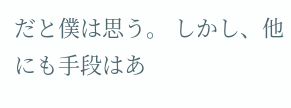だと僕は思う。 しかし、他にも手段はあ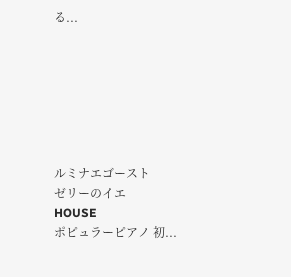る...







ルミナエゴースト
ゼリーのイエ
HOUSE
ポピュラーピアノ 初...